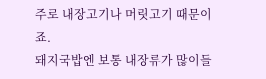주로 내장고기나 머릿고기 때문이죠.
돼지국밥엔 보통 내장류가 많이들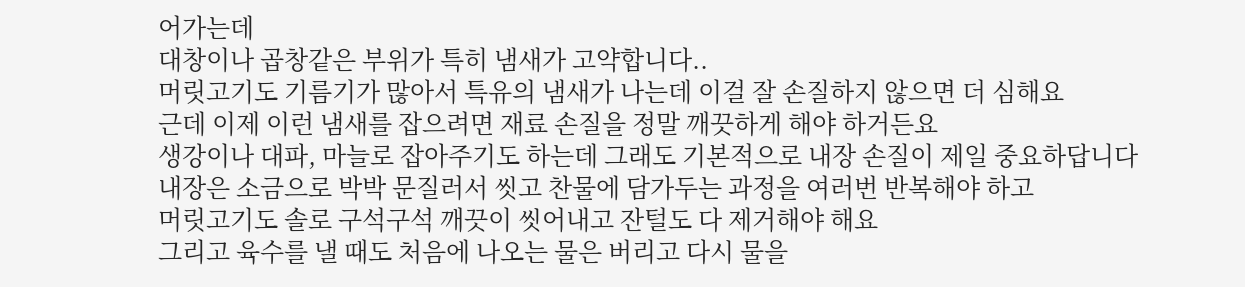어가는데
대창이나 곱창같은 부위가 특히 냄새가 고약합니다..
머릿고기도 기름기가 많아서 특유의 냄새가 나는데 이걸 잘 손질하지 않으면 더 심해요
근데 이제 이런 냄새를 잡으려면 재료 손질을 정말 깨끗하게 해야 하거든요
생강이나 대파, 마늘로 잡아주기도 하는데 그래도 기본적으로 내장 손질이 제일 중요하답니다
내장은 소금으로 박박 문질러서 씻고 찬물에 담가두는 과정을 여러번 반복해야 하고
머릿고기도 솔로 구석구석 깨끗이 씻어내고 잔털도 다 제거해야 해요
그리고 육수를 낼 때도 처음에 나오는 물은 버리고 다시 물을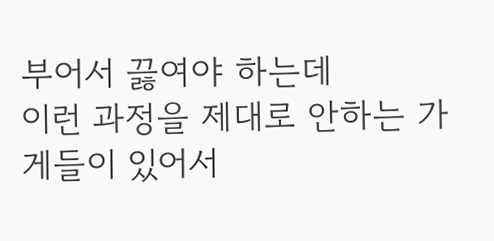부어서 끓여야 하는데
이런 과정을 제대로 안하는 가게들이 있어서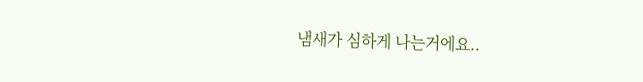냄새가 심하게 나는거에요..